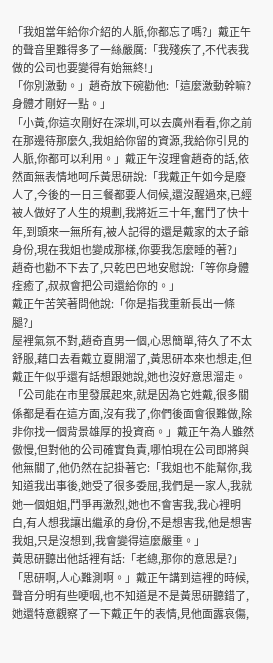「我姐當年給你介紹的人脈,你都忘了嗎?」戴正午的聲音里難得多了一絲嚴厲:「我殘疾了,不代表我做的公司也要變得有始無終!」
「你別激動。」趙奇放下碗勸他:「這麼激動幹嘛?身體才剛好一點。」
「小黃,你這次剛好在深圳,可以去廣州看看,你之前在那邊待那麼久,我姐給你留的資源,我給你引見的人脈,你都可以利用。」戴正午沒理會趙奇的話,依然面無表情地呵斥黃思研說:「我戴正午如今是廢人了,今後的一日三餐都要人伺候,還沒醒過來,已經被人做好了人生的規劃,我將近三十年,奮鬥了快十年,到頭來一無所有,被人記得的還是戴家的太子爺身份,現在我姐也變成那樣,你要我怎麼睡的著?」
趙奇也勸不下去了,只乾巴巴地安慰說:「等你身體痊癒了,叔叔會把公司還給你的。」
戴正午苦笑著問他說:「你是指我重新長出一條腿?」
屋裡氣氛不對,趙奇直男一個,心思簡單,待久了不太舒服,藉口去看戴立夏開溜了,黃思研本來也想走,但戴正午似乎還有話想跟她說,她也沒好意思溜走。
「公司能在市里發展起來,就是因為它姓戴,很多關係都是看在這方面,沒有我了,你們後面會很難做,除非你找一個背景雄厚的投資商。」戴正午為人雖然傲慢,但對他的公司確實負責,哪怕現在公司即將與他無關了,他仍然在記掛著它:「我姐也不能幫你,我知道我出事後,她受了很多委屈,我們是一家人,我就她一個姐姐,鬥爭再激烈,她也不會害我,我心裡明白,有人想我讓出繼承的身份,不是想害我,他是想害我姐,只是沒想到,我會變得這麼嚴重。」
黃思研聽出他話裡有話:「老總,那你的意思是?」
「思研啊,人心難測啊。」戴正午講到這裡的時候,聲音分明有些哽咽,也不知道是不是黃思研聽錯了,她還特意觀察了一下戴正午的表情,見他面露哀傷,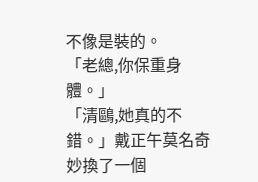不像是裝的。
「老總,你保重身體。」
「清鷗,她真的不錯。」戴正午莫名奇妙換了一個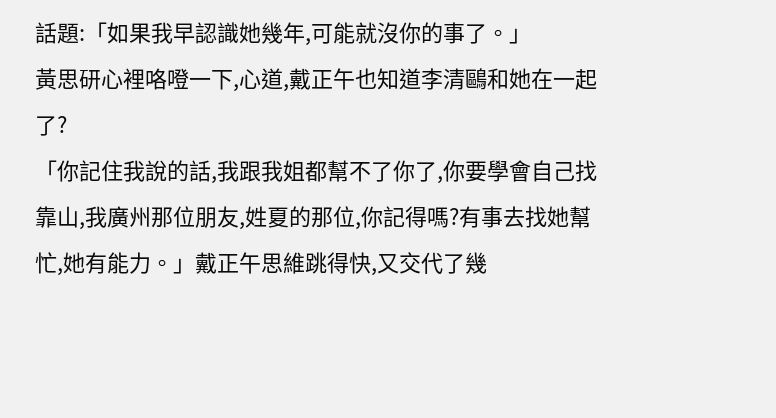話題:「如果我早認識她幾年,可能就沒你的事了。」
黃思研心裡咯噔一下,心道,戴正午也知道李清鷗和她在一起了?
「你記住我說的話,我跟我姐都幫不了你了,你要學會自己找靠山,我廣州那位朋友,姓夏的那位,你記得嗎?有事去找她幫忙,她有能力。」戴正午思維跳得快,又交代了幾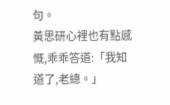句。
黃思研心裡也有點感慨,乖乖答道:「我知道了,老總。」